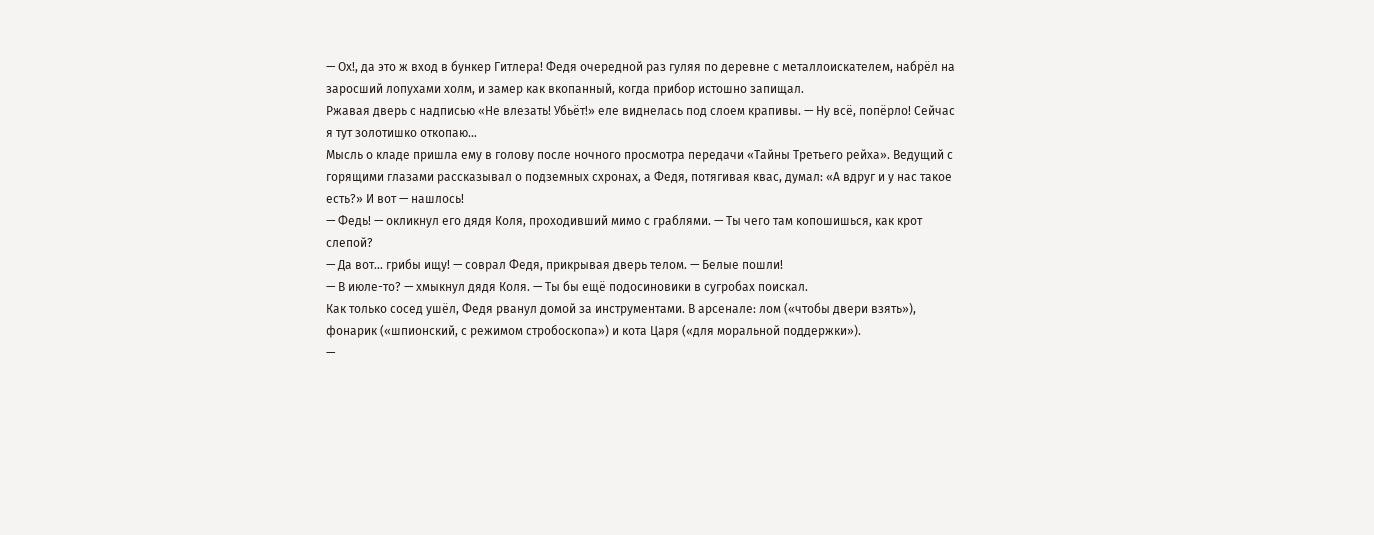— Ох!, да это ж вход в бункер Гитлера! Федя очередной раз гуляя по деревне с металлоискателем, набрёл на заросший лопухами холм, и замер как вкопанный, когда прибор истошно запищал.
Ржавая дверь с надписью «Не влезать! Убьёт!» еле виднелась под слоем крапивы. — Ну всё, попёрло! Сейчас я тут золотишко откопаю…
Мысль о кладе пришла ему в голову после ночного просмотра передачи «Тайны Третьего рейха». Ведущий с горящими глазами рассказывал о подземных схронах, а Федя, потягивая квас, думал: «А вдруг и у нас такое есть?» И вот — нашлось!
— Федь! — окликнул его дядя Коля, проходивший мимо с граблями. — Ты чего там копошишься, как крот слепой?
— Да вот… грибы ищу! — соврал Федя, прикрывая дверь телом. — Белые пошли!
— В июле-то? — хмыкнул дядя Коля. — Ты бы ещё подосиновики в сугробах поискал.
Как только сосед ушёл, Федя рванул домой за инструментами. В арсенале: лом («чтобы двери взять»), фонарик («шпионский, с режимом стробоскопа») и кота Царя («для моральной поддержки»).
—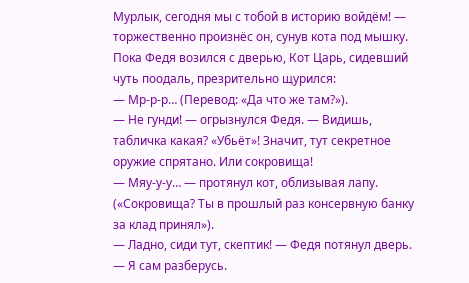Мурлык, сегодня мы с тобой в историю войдём! — торжественно произнёс он, сунув кота под мышку.
Пока Федя возился с дверью, Кот Царь, сидевший чуть поодаль, презрительно щурился:
— Мр-р-р… (Перевод: «Да что же там?»).
— Не гунди! — огрызнулся Федя. — Видишь, табличка какая? «Убьёт»! Значит, тут секретное оружие спрятано. Или сокровища!
— Мяу-у-у… — протянул кот, облизывая лапу. («Сокровища? Ты в прошлый раз консервную банку за клад принял»).
— Ладно, сиди тут, скептик! — Федя потянул дверь. — Я сам разберусь.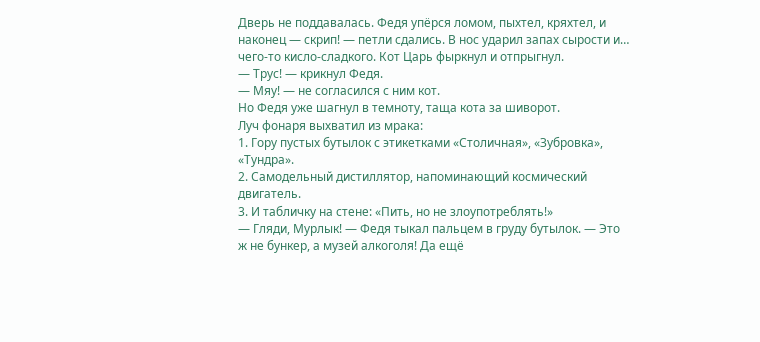Дверь не поддавалась. Федя упёрся ломом, пыхтел, кряхтел, и наконец — скрип! — петли сдались. В нос ударил запах сырости и… чего-то кисло-сладкого. Кот Царь фыркнул и отпрыгнул.
— Трус! — крикнул Федя.
— Мяу! — не согласился с ним кот.
Но Федя уже шагнул в темноту, таща кота за шиворот.
Луч фонаря выхватил из мрака:
1. Гору пустых бутылок с этикетками «Столичная», «Зубровка», «Тундра».
2. Самодельный дистиллятор, напоминающий космический двигатель.
3. И табличку на стене: «Пить, но не злоупотреблять!»
— Гляди, Мурлык! — Федя тыкал пальцем в груду бутылок. — Это ж не бункер, а музей алкоголя! Да ещё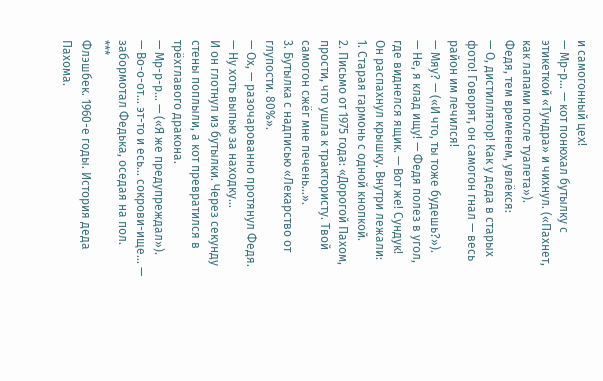и самогонный цех!
— Мр-р… — кот понюхал бутылку с этикеткой «Тундра» и чихнул. («Пахнет, как лапами после туалета»).
Федя, тем временем, увлёкся:
— О, дистиллятор! Как у деда в старых фото! Говорят, он самогон гнал — весь район им лечился!
— Мяу? — («И что, ты тоже будешь?»).
— Не, я клад ищу! — Федя полез в угол, где виднелся ящик. — Вот же! Сундук!
Он распахнул крышку. Внутри лежали:
1. Старая гармонь с одной кнопкой.
2. Письмо от 1975 года: «Дорогой Пахом, прости, что ушла к трактористу. Твой самогон сжёг мне печень…».
3. Бутылка с надписью «Лекарство от глупости. 80%».
— Ох, — разочарованно протянул Федя. — Ну хоть выпью за находку…
И он глотнул из бутылки. Через секунду стены поплыли, а кот превратился в трёхглавого дракона.
— Мр-р-р… — («Я же предупреждал»).
— Во-о-от… эт-то и есь… сокрови-ище… — забормотал Федька, оседая на пол.
***
Флэшбек. 1960-е годы. История деда Пахома.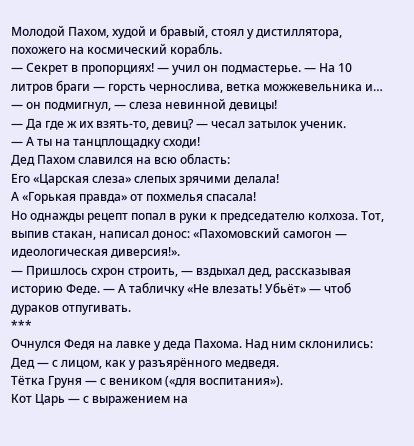Молодой Пахом, худой и бравый, стоял у дистиллятора, похожего на космический корабль.
— Секрет в пропорциях! — учил он подмастерье. — На 10 литров браги — горсть чернослива, ветка можжевельника и… — он подмигнул, — слеза невинной девицы!
— Да где ж их взять-то, девиц? — чесал затылок ученик.
— А ты на танцплощадку сходи!
Дед Пахом славился на всю область:
Его «Царская слеза» слепых зрячими делала!
А «Горькая правда» от похмелья спасала!
Но однажды рецепт попал в руки к председателю колхоза. Тот, выпив стакан, написал донос: «Пахомовский самогон — идеологическая диверсия!».
— Пришлось схрон строить, — вздыхал дед, рассказывая историю Феде. — А табличку «Не влезать! Убьёт» — чтоб дураков отпугивать.
***
Очнулся Федя на лавке у деда Пахома. Над ним склонились:
Дед — с лицом, как у разъярённого медведя.
Тётка Груня — с веником («для воспитания»).
Кот Царь — с выражением на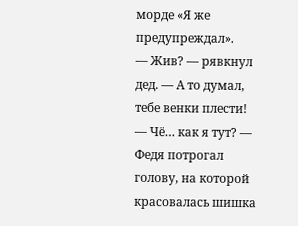морде «Я же предупреждал».
— Жив? — рявкнул дед. — А то думал, тебе венки плести!
— Чё… как я тут? — Федя потрогал голову, на которой красовалась шишка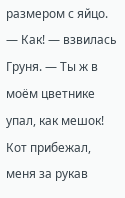размером с яйцо.
— Как! — взвилась Груня. — Ты ж в моём цветнике упал, как мешок! Кот прибежал, меня за рукав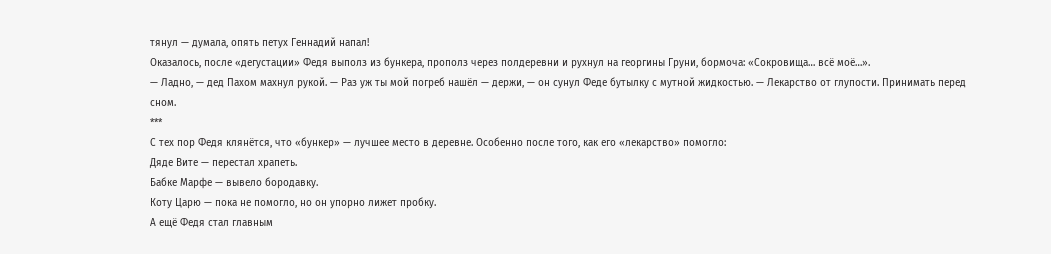тянул — думала, опять петух Геннадий напал!
Оказалось, после «дегустации» Федя выполз из бункера, прополз через полдеревни и рухнул на георгины Груни, бормоча: «Сокровища… всё моё…».
— Ладно, — дед Пахом махнул рукой. — Раз уж ты мой погреб нашёл — держи, — он сунул Феде бутылку с мутной жидкостью. — Лекарство от глупости. Принимать перед сном.
***
С тех пор Федя клянётся, что «бункер» — лучшее место в деревне. Особенно после того, как его «лекарство» помогло:
Дяде Вите — перестал храпеть.
Бабке Марфе — вывело бородавку.
Коту Царю — пока не помогло, но он упорно лижет пробку.
А ещё Федя стал главным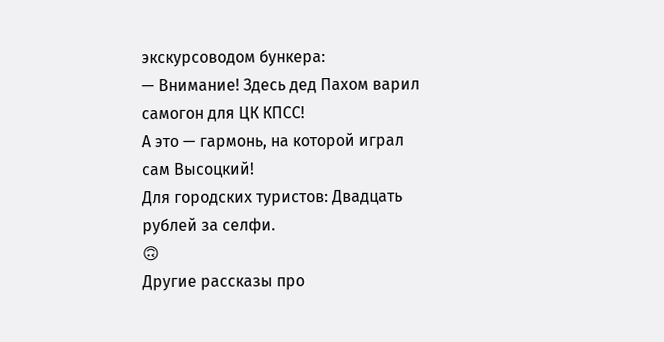экскурсоводом бункера:
— Внимание! Здесь дед Пахом варил самогон для ЦК КПСС!
А это — гармонь, на которой играл сам Высоцкий!
Для городских туристов: Двадцать рублей за селфи.
🙃
Другие рассказы про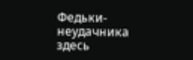Федьки-неудачника здесь